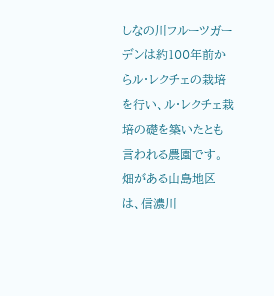しなの川フルーツガーデンは約100年前からル・レクチェの栽培を行い、ル・レクチェ栽培の礎を築いたとも言われる農園です。
畑がある山島地区は、信濃川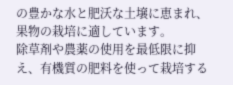の豊かな水と肥沃な土壌に恵まれ、果物の栽培に適しています。
除草剤や農薬の使用を最低限に抑え、有機質の肥料を使って栽培する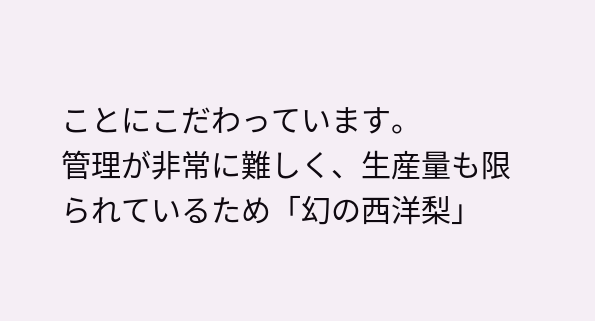ことにこだわっています。
管理が非常に難しく、生産量も限られているため「幻の西洋梨」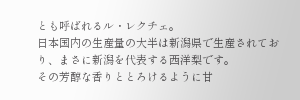とも呼ばれるル・レクチェ。
日本国内の生産量の大半は新潟県で生産されており、まさに新潟を代表する西洋梨です。
その芳醇な香りととろけるように甘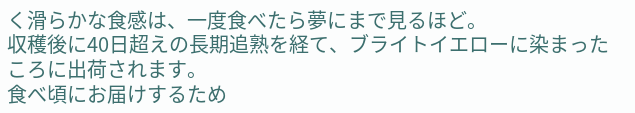く滑らかな食感は、一度食べたら夢にまで見るほど。
収穫後に40日超えの長期追熟を経て、ブライトイエローに染まったころに出荷されます。
食べ頃にお届けするため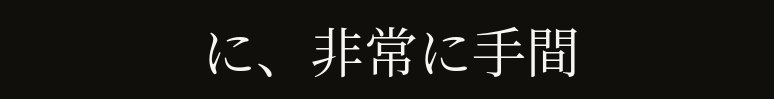に、非常に手間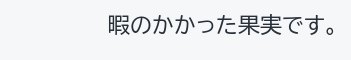暇のかかった果実です。